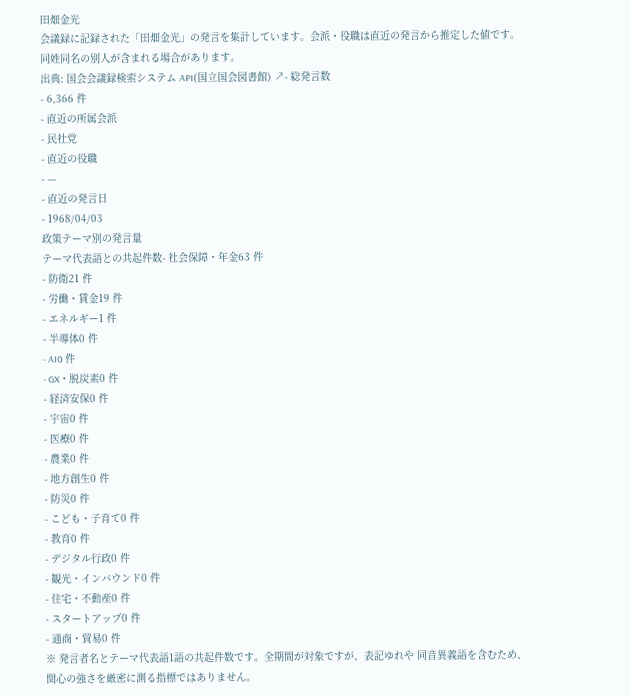田畑金光
会議録に記録された「田畑金光」の発言を集計しています。会派・役職は直近の発言から推定した値です。同姓同名の別人が含まれる場合があります。
出典: 国会会議録検索システム API(国立国会図書館) ↗- 総発言数
- 6,366 件
- 直近の所属会派
- 民社党
- 直近の役職
- —
- 直近の発言日
- 1968/04/03
政策テーマ別の発言量
テーマ代表語との共起件数- 社会保障・年金63 件
- 防衛21 件
- 労働・賃金19 件
- エネルギー1 件
- 半導体0 件
- AI0 件
- GX・脱炭素0 件
- 経済安保0 件
- 宇宙0 件
- 医療0 件
- 農業0 件
- 地方創生0 件
- 防災0 件
- こども・子育て0 件
- 教育0 件
- デジタル行政0 件
- 観光・インバウンド0 件
- 住宅・不動産0 件
- スタートアップ0 件
- 通商・貿易0 件
※ 発言者名とテーマ代表語1語の共起件数です。全期間が対象ですが、表記ゆれや 同音異義語を含むため、関心の強さを厳密に測る指標ではありません。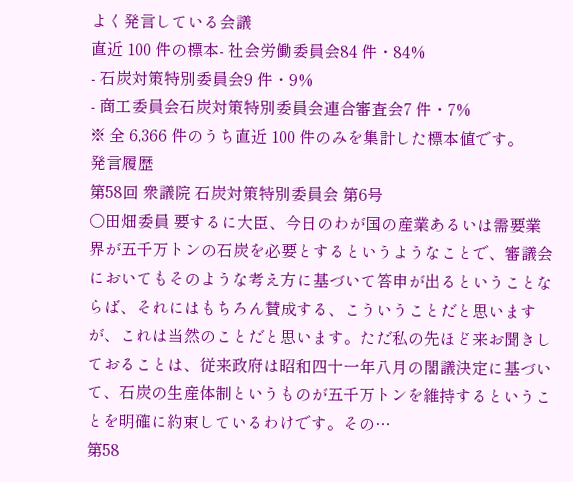よく発言している会議
直近 100 件の標本- 社会労働委員会84 件・84%
- 石炭対策特別委員会9 件・9%
- 商工委員会石炭対策特別委員会連合審査会7 件・7%
※ 全 6,366 件のうち直近 100 件のみを集計した標本値です。
発言履歴
第58回 衆議院 石炭対策特別委員会 第6号
○田畑委員 要するに大臣、今日のわが国の産業あるいは需要業界が五千万トンの石炭を必要とするというようなことで、審議会においてもそのような考え方に基づいて答申が出るということならば、それにはもちろん賛成する、こういうことだと思いますが、これは当然のことだと思います。ただ私の先ほど来お聞きしておることは、従来政府は昭和四十一年八月の閣議決定に基づいて、石炭の生産体制というものが五千万トンを維持するということを明確に約束しているわけです。その…
第58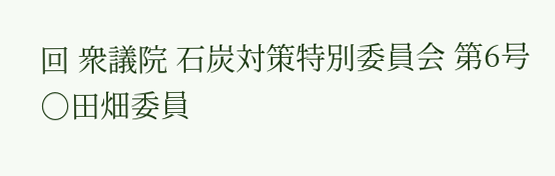回 衆議院 石炭対策特別委員会 第6号
○田畑委員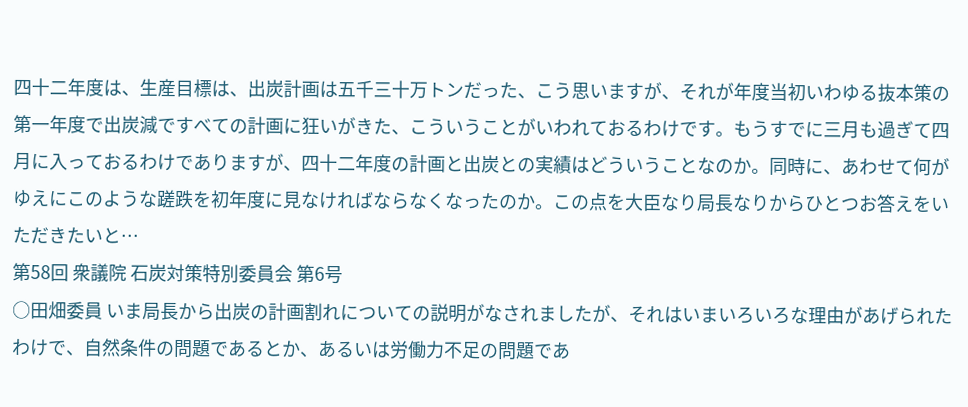四十二年度は、生産目標は、出炭計画は五千三十万トンだった、こう思いますが、それが年度当初いわゆる抜本策の第一年度で出炭減ですべての計画に狂いがきた、こういうことがいわれておるわけです。もうすでに三月も過ぎて四月に入っておるわけでありますが、四十二年度の計画と出炭との実績はどういうことなのか。同時に、あわせて何がゆえにこのような蹉跌を初年度に見なければならなくなったのか。この点を大臣なり局長なりからひとつお答えをいただきたいと…
第58回 衆議院 石炭対策特別委員会 第6号
○田畑委員 いま局長から出炭の計画割れについての説明がなされましたが、それはいまいろいろな理由があげられたわけで、自然条件の問題であるとか、あるいは労働力不足の問題であ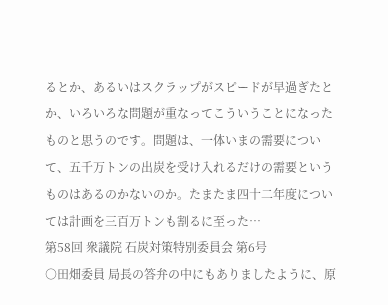るとか、あるいはスクラップがスピードが早過ぎたとか、いろいろな問題が重なってこういうことになったものと思うのです。問題は、一体いまの需要について、五千万トンの出炭を受け入れるだけの需要というものはあるのかないのか。たまたま四十二年度については計画を三百万トンも割るに至った…
第58回 衆議院 石炭対策特別委員会 第6号
○田畑委員 局長の答弁の中にもありましたように、原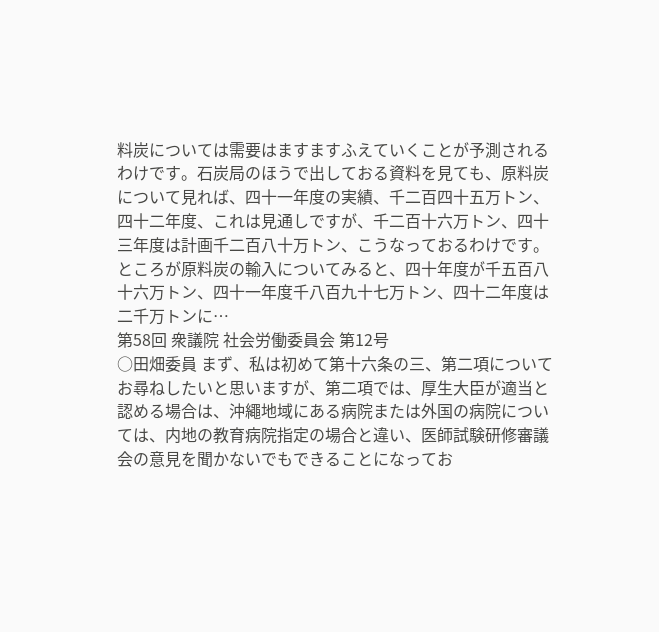料炭については需要はますますふえていくことが予測されるわけです。石炭局のほうで出しておる資料を見ても、原料炭について見れば、四十一年度の実績、千二百四十五万トン、四十二年度、これは見通しですが、千二百十六万トン、四十三年度は計画千二百八十万トン、こうなっておるわけです。ところが原料炭の輸入についてみると、四十年度が千五百八十六万トン、四十一年度千八百九十七万トン、四十二年度は二千万トンに…
第58回 衆議院 社会労働委員会 第12号
○田畑委員 まず、私は初めて第十六条の三、第二項についてお尋ねしたいと思いますが、第二項では、厚生大臣が適当と認める場合は、沖繩地域にある病院または外国の病院については、内地の教育病院指定の場合と違い、医師試験研修審議会の意見を聞かないでもできることになってお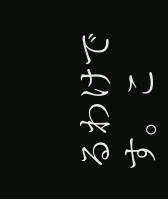るわけです。こ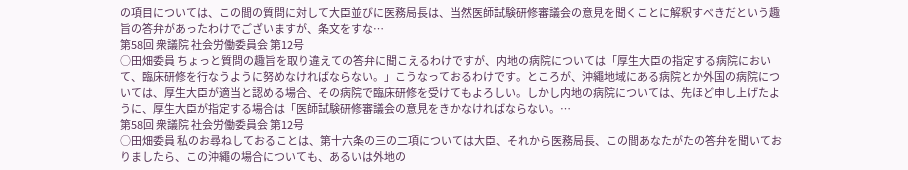の項目については、この間の質問に対して大臣並びに医務局長は、当然医師試験研修審議会の意見を聞くことに解釈すべきだという趣旨の答弁があったわけでございますが、条文をすな…
第58回 衆議院 社会労働委員会 第12号
○田畑委員 ちょっと質問の趣旨を取り違えての答弁に聞こえるわけですが、内地の病院については「厚生大臣の指定する病院において、臨床研修を行なうように努めなければならない。」こうなっておるわけです。ところが、沖繩地域にある病院とか外国の病院については、厚生大臣が適当と認める場合、その病院で臨床研修を受けてもよろしい。しかし内地の病院については、先ほど申し上げたように、厚生大臣が指定する場合は「医師試験研修審議会の意見をきかなければならない。…
第58回 衆議院 社会労働委員会 第12号
○田畑委員 私のお尋ねしておることは、第十六条の三の二項については大臣、それから医務局長、この間あなたがたの答弁を聞いておりましたら、この沖繩の場合についても、あるいは外地の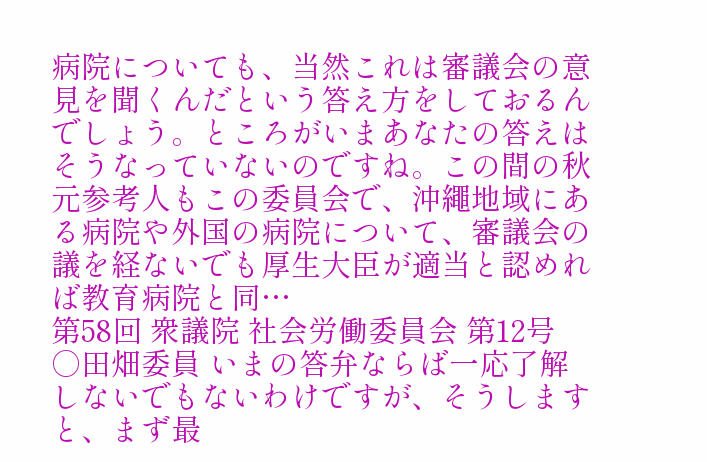病院についても、当然これは審議会の意見を聞くんだという答え方をしておるんでしょう。ところがいまあなたの答えはそうなっていないのですね。この間の秋元参考人もこの委員会で、沖繩地域にある病院や外国の病院について、審議会の議を経ないでも厚生大臣が適当と認めれば教育病院と同…
第58回 衆議院 社会労働委員会 第12号
○田畑委員 いまの答弁ならば一応了解しないでもないわけですが、そうしますと、まず最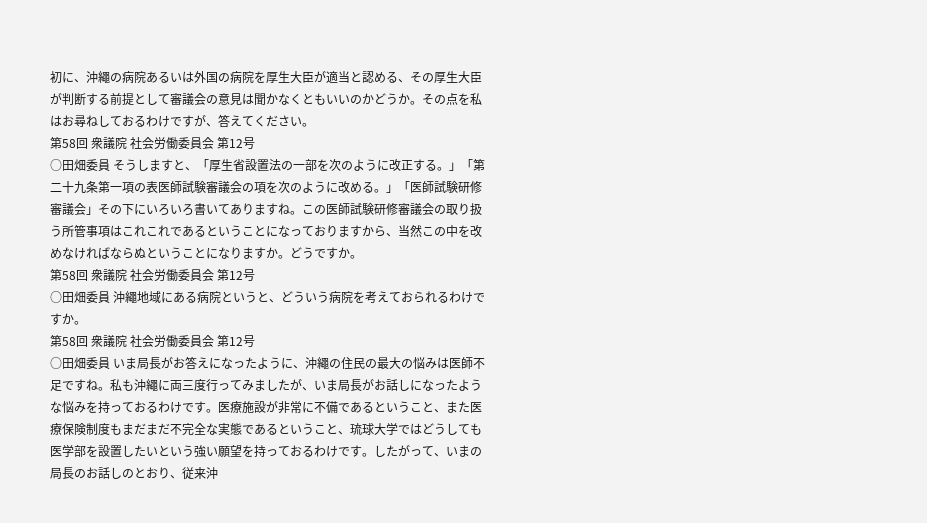初に、沖繩の病院あるいは外国の病院を厚生大臣が適当と認める、その厚生大臣が判断する前提として審議会の意見は聞かなくともいいのかどうか。その点を私はお尋ねしておるわけですが、答えてください。
第58回 衆議院 社会労働委員会 第12号
○田畑委員 そうしますと、「厚生省設置法の一部を次のように改正する。」「第二十九条第一項の表医師試験審議会の項を次のように改める。」「医師試験研修審議会」その下にいろいろ書いてありますね。この医師試験研修審議会の取り扱う所管事項はこれこれであるということになっておりますから、当然この中を改めなければならぬということになりますか。どうですか。
第58回 衆議院 社会労働委員会 第12号
○田畑委員 沖繩地域にある病院というと、どういう病院を考えておられるわけですか。
第58回 衆議院 社会労働委員会 第12号
○田畑委員 いま局長がお答えになったように、沖繩の住民の最大の悩みは医師不足ですね。私も沖繩に両三度行ってみましたが、いま局長がお話しになったような悩みを持っておるわけです。医療施設が非常に不備であるということ、また医療保険制度もまだまだ不完全な実態であるということ、琉球大学ではどうしても医学部を設置したいという強い願望を持っておるわけです。したがって、いまの局長のお話しのとおり、従来沖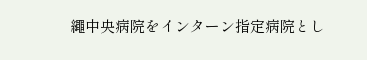繩中央病院をインターン指定病院とし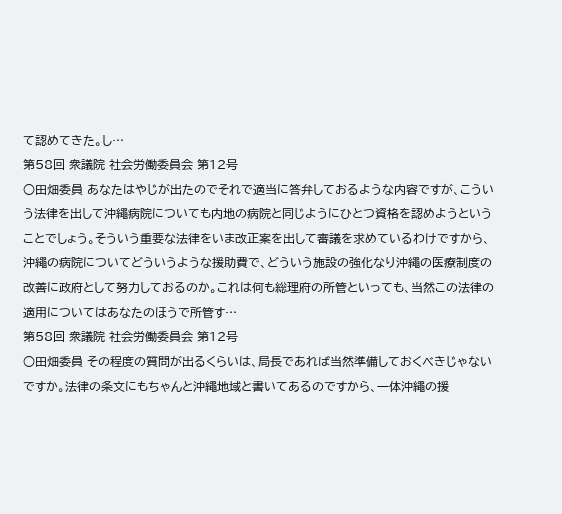て認めてきた。し…
第58回 衆議院 社会労働委員会 第12号
○田畑委員 あなたはやじが出たのでそれで適当に答弁しておるような内容ですが、こういう法律を出して沖繩病院についても内地の病院と同じようにひとつ資格を認めようということでしょう。そういう重要な法律をいま改正案を出して審議を求めているわけですから、沖繩の病院についてどういうような援助費で、どういう施設の強化なり沖繩の医療制度の改善に政府として努力しておるのか。これは何も総理府の所管といっても、当然この法律の適用についてはあなたのほうで所管す…
第58回 衆議院 社会労働委員会 第12号
○田畑委員 その程度の質問が出るくらいは、局長であれば当然準備しておくべきじゃないですか。法律の条文にもちゃんと沖繩地域と書いてあるのですから、一体沖繩の援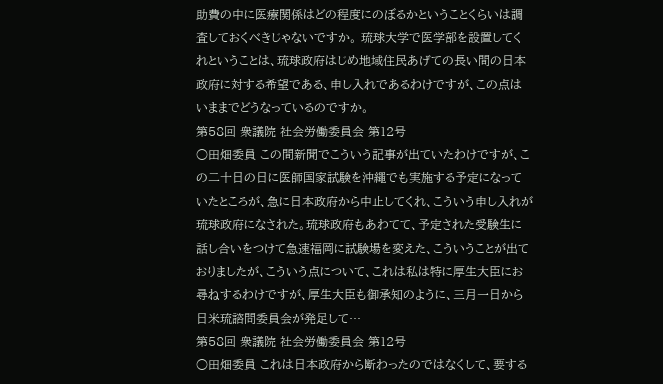助費の中に医療関係はどの程度にのぼるかということくらいは調査しておくべきじゃないですか。 琉球大学で医学部を設置してくれということは、琉球政府はじめ地域住民あげての長い間の日本政府に対する希望である、申し入れであるわけですが、この点はいままでどうなっているのですか。
第58回 衆議院 社会労働委員会 第12号
○田畑委員 この間新聞でこういう記事が出ていたわけですが、この二十日の日に医師国家試験を沖繩でも実施する予定になっていたところが、急に日本政府から中止してくれ、こういう申し入れが琉球政府になされた。琉球政府もあわてて、予定された受験生に話し合いをつけて急速福岡に試験場を変えた、こういうことが出ておりましたが、こういう点について、これは私は特に厚生大臣にお尋ねするわけですが、厚生大臣も御承知のように、三月一日から日米琉諮問委員会が発足して…
第58回 衆議院 社会労働委員会 第12号
○田畑委員 これは日本政府から断わったのではなくして、要する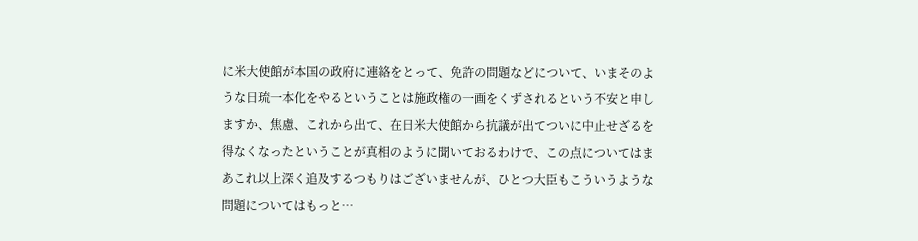に米大使館が本国の政府に連絡をとって、免許の問題などについて、いまそのような日琉一本化をやるということは施政権の一画をくずされるという不安と申しますか、焦慮、これから出て、在日米大使館から抗議が出てついに中止せざるを得なくなったということが真相のように聞いておるわけで、この点についてはまあこれ以上深く追及するつもりはございませんが、ひとつ大臣もこういうような問題についてはもっと…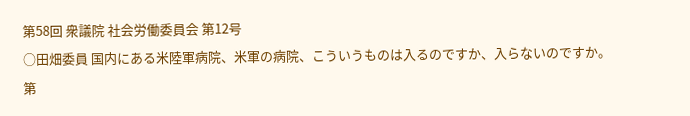第58回 衆議院 社会労働委員会 第12号
○田畑委員 国内にある米陸軍病院、米軍の病院、こういうものは入るのですか、入らないのですか。
第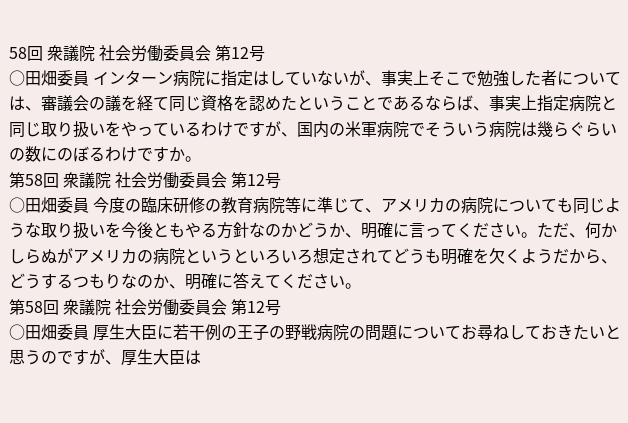58回 衆議院 社会労働委員会 第12号
○田畑委員 インターン病院に指定はしていないが、事実上そこで勉強した者については、審議会の議を経て同じ資格を認めたということであるならば、事実上指定病院と同じ取り扱いをやっているわけですが、国内の米軍病院でそういう病院は幾らぐらいの数にのぼるわけですか。
第58回 衆議院 社会労働委員会 第12号
○田畑委員 今度の臨床研修の教育病院等に準じて、アメリカの病院についても同じような取り扱いを今後ともやる方針なのかどうか、明確に言ってください。ただ、何かしらぬがアメリカの病院というといろいろ想定されてどうも明確を欠くようだから、どうするつもりなのか、明確に答えてください。
第58回 衆議院 社会労働委員会 第12号
○田畑委員 厚生大臣に若干例の王子の野戦病院の問題についてお尋ねしておきたいと思うのですが、厚生大臣は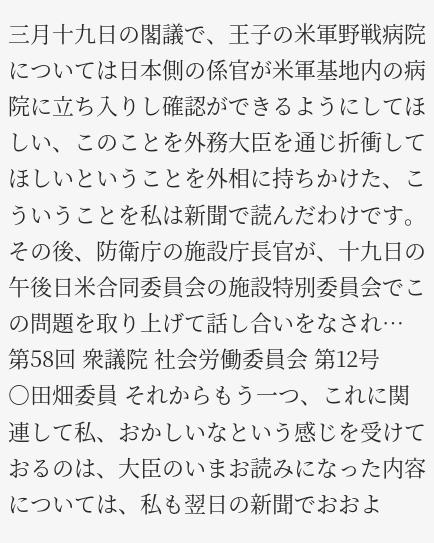三月十九日の閣議で、王子の米軍野戦病院については日本側の係官が米軍基地内の病院に立ち入りし確認ができるようにしてほしい、このことを外務大臣を通じ折衝してほしいということを外相に持ちかけた、こういうことを私は新聞で読んだわけです。その後、防衛庁の施設庁長官が、十九日の午後日米合同委員会の施設特別委員会でこの問題を取り上げて話し合いをなされ…
第58回 衆議院 社会労働委員会 第12号
○田畑委員 それからもう一つ、これに関連して私、おかしいなという感じを受けておるのは、大臣のいまお読みになった内容については、私も翌日の新聞でおおよ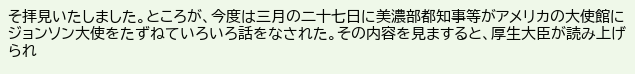そ拝見いたしました。ところが、今度は三月の二十七日に美濃部都知事等がアメリカの大使館にジョンソン大使をたずねていろいろ話をなされた。その内容を見ますると、厚生大臣が読み上げられ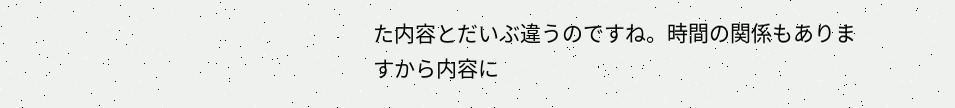た内容とだいぶ違うのですね。時間の関係もありますから内容に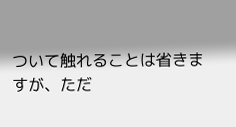ついて触れることは省きますが、ただ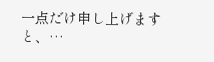一点だけ申し上げますと、…